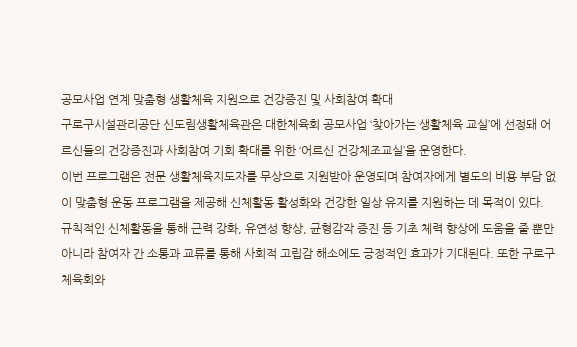공모사업 연계 맞춤형 생활체육 지원으로 건강증진 및 사회참여 확대
구로구시설관리공단 신도림생활체육관은 대한체육회 공모사업 ‘찾아가는 생활체육 교실’에 선정돼 어르신들의 건강증진과 사회참여 기회 확대를 위한 ‘어르신 건강체조교실’을 운영한다.
이번 프로그램은 전문 생활체육지도자를 무상으로 지원받아 운영되며 참여자에게 별도의 비용 부담 없이 맞춤형 운동 프로그램을 제공해 신체활동 활성화와 건강한 일상 유지를 지원하는 데 목적이 있다.
규칙적인 신체활동을 통해 근력 강화, 유연성 향상, 균형감각 증진 등 기초 체력 향상에 도움을 줄 뿐만 아니라 참여자 간 소통과 교류를 통해 사회적 고립감 해소에도 긍정적인 효과가 기대된다. 또한 구로구체육회와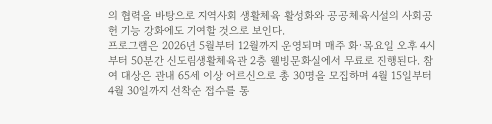의 협력을 바탕으로 지역사회 생활체육 활성화와 공공체육시설의 사회공헌 기능 강화에도 기여할 것으로 보인다.
프로그램은 2026년 5월부터 12월까지 운영되며 매주 화·목요일 오후 4시부터 50분간 신도림생활체육관 2층 웰빙문화실에서 무료로 진행된다. 참여 대상은 관내 65세 이상 어르신으로 총 30명을 모집하며 4월 15일부터 4월 30일까지 선착순 접수를 통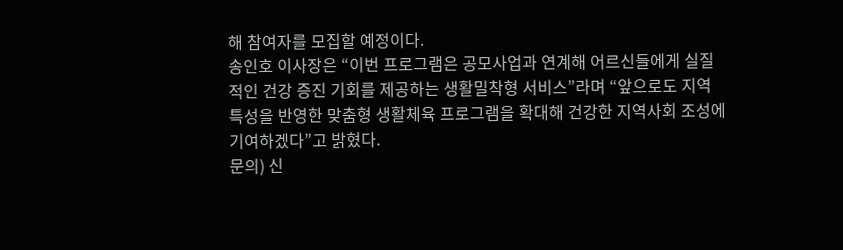해 참여자를 모집할 예정이다.
송인호 이사장은 “이번 프로그램은 공모사업과 연계해 어르신들에게 실질적인 건강 증진 기회를 제공하는 생활밀착형 서비스”라며 “앞으로도 지역 특성을 반영한 맞춤형 생활체육 프로그램을 확대해 건강한 지역사회 조성에 기여하겠다”고 밝혔다.
문의) 신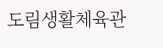도림생활체육관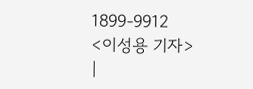1899-9912
<이성용 기자>
|